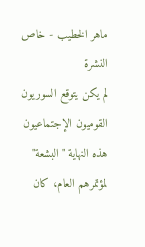ماهر الخطيب - خاص النشرة
لم يكن يتوقع السوريون القوميون الإجتماعيون هذه النهاية "البشعة"
لمؤتمرهم العام، كان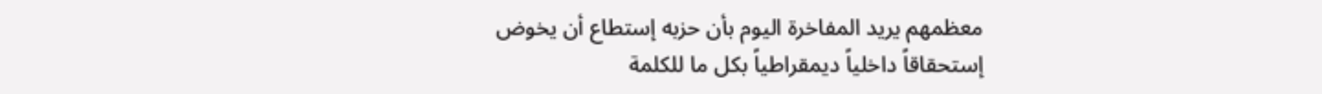معظمهم يريد المفاخرة اليوم بأن حزبه إستطاع أن يخوض
إستحقاقاً داخلياً ديمقراطياً بكل ما للكلمة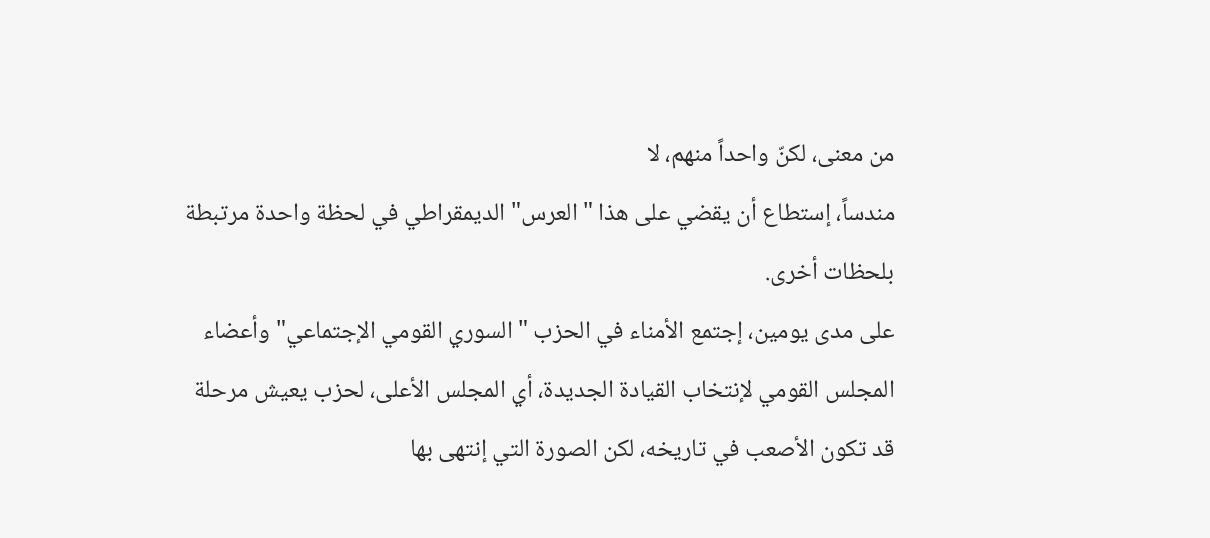من معنى، لكنّ واحداً منهم، لا
مندساً، إستطاع أن يقضي على هذا "العرس" الديمقراطي في لحظة واحدة مرتبطة
بلحظات أخرى.
على مدى يومين، إجتمع الأمناء في الحزب "السوري القومي الإجتماعي" وأعضاء
المجلس القومي لإنتخاب القيادة الجديدة، أي المجلس الأعلى، لحزب يعيش مرحلة
قد تكون الأصعب في تاريخه، لكن الصورة التي إنتهى بها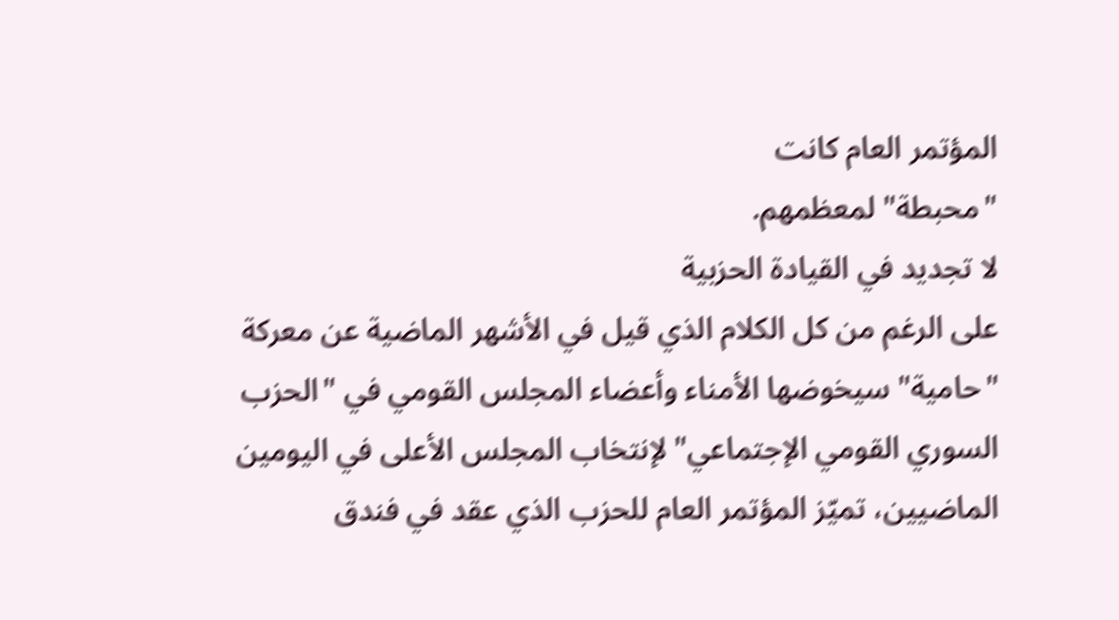المؤتمر العام كانت
"محبطة" لمعظمهم.
لا تجديد في القيادة الحزبية
على الرغم من كل الكلام الذي قيل في الأشهر الماضية عن معركة "حامية" سيخوضها الأمناء وأعضاء المجلس القومي في "الحزب السوري القومي الإجتماعي" لإنتخاب المجلس الأعلى في اليومين الماضيين، تميّز المؤتمر العام للحزب الذي عقد في فندق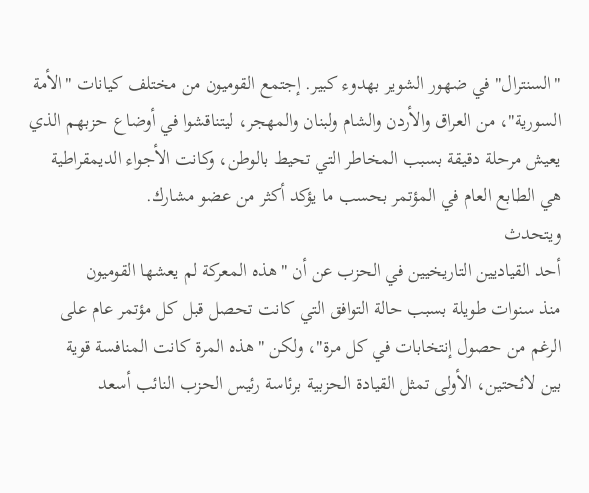"السنترال" في ضهور الشوير بهدوء كبير. إجتمع القوميون من مختلف كيانات "الأمة السورية"، من العراق والأردن والشام ولبنان والمهجر، ليتناقشوا في أوضاع حزبهم الذي يعيش مرحلة دقيقة بسبب المخاطر التي تحيط بالوطن، وكانت الأجواء الديمقراطية هي الطابع العام في المؤتمر بحسب ما يؤكد أكثر من عضو مشارك.
ويتحدث
أحد القياديين التاريخيين في الحزب عن أن "هذه المعركة لم يعشها القوميون
منذ سنوات طويلة بسبب حالة التوافق التي كانت تحصل قبل كل مؤتمر عام على
الرغم من حصول إنتخابات في كل مرة"، ولكن "هذه المرة كانت المنافسة قوية
بين لائحتين، الأولى تمثل القيادة الحزبية برئاسة رئيس الحزب النائب أسعد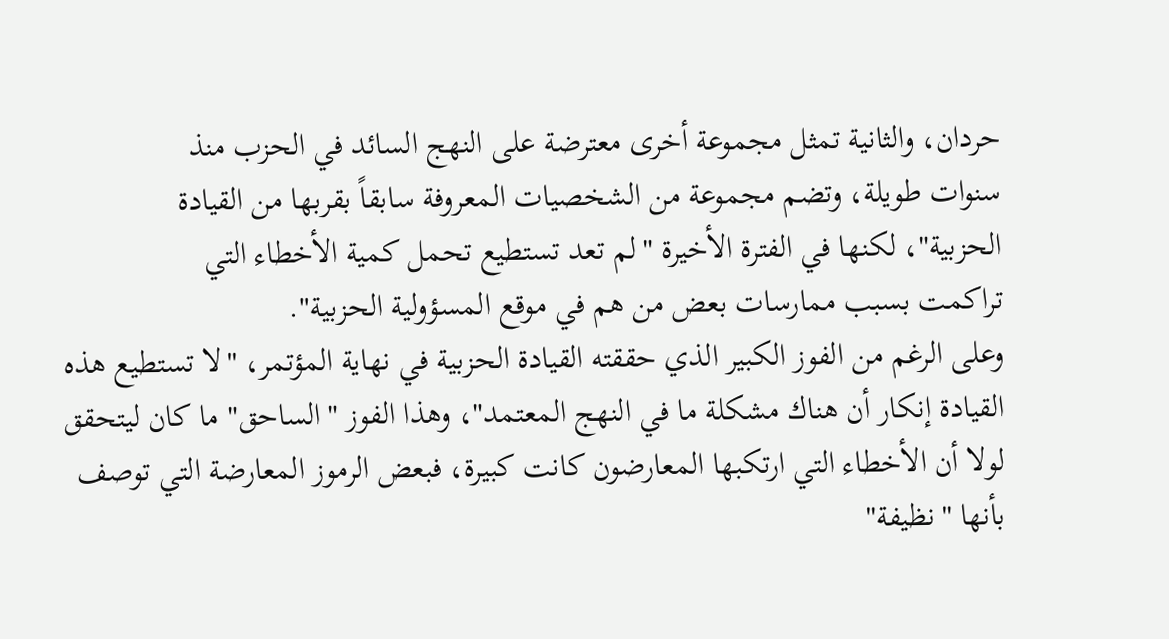حردان، والثانية تمثل مجموعة أخرى معترضة على النهج السائد في الحزب منذ
سنوات طويلة، وتضم مجموعة من الشخصيات المعروفة سابقاً بقربها من القيادة
الحزبية"، لكنها في الفترة الأخيرة "لم تعد تستطيع تحمل كمية الأخطاء التي
تراكمت بسبب ممارسات بعض من هم في موقع المسؤولية الحزبية".
وعلى الرغم من الفوز الكبير الذي حققته القيادة الحزبية في نهاية المؤتمر، "لا تستطيع هذه القيادة إنكار أن هناك مشكلة ما في النهج المعتمد"، وهذا الفوز "الساحق" ما كان ليتحقق لولا أن الأخطاء التي ارتكبها المعارضون كانت كبيرة، فبعض الرموز المعارضة التي توصف بأنها "نظيفة"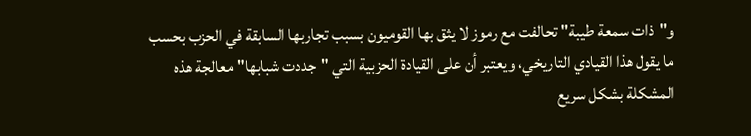و"ذات سمعة طيبة" تحالفت مع رموز لا يثق بها القوميون بسبب تجاربها السابقة في الحزب بحسب ما يقول هذا القيادي التاريخي، ويعتبر أن على القيادة الحزبية التي "جددت شبابها" معالجة هذه المشكلة بشكل سريع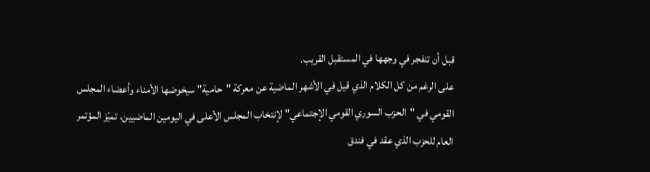قبل أن تنفجر في وجهها في المستقبل القريب.
على الرغم من كل الكلام الذي قيل في الأشهر الماضية عن معركة "حامية" سيخوضها الأمناء وأعضاء المجلس القومي في "الحزب السوري القومي الإجتماعي" لإنتخاب المجلس الأعلى في اليومين الماضيين، تميّز المؤتمر العام للحزب الذي عقد في فندق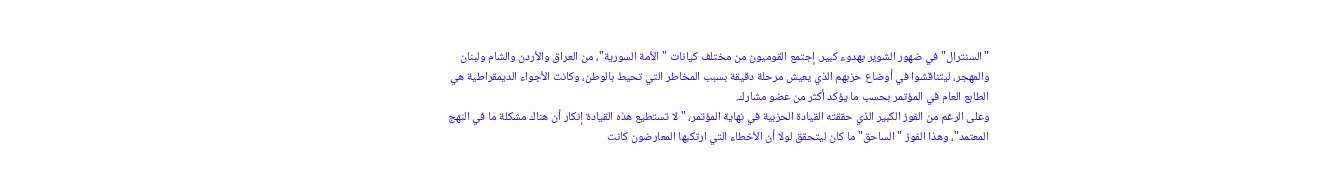"السنترال" في ضهور الشوير بهدوء كبير. إجتمع القوميون من مختلف كيانات "الأمة السورية"، من العراق والأردن والشام ولبنان والمهجر، ليتناقشوا في أوضاع حزبهم الذي يعيش مرحلة دقيقة بسبب المخاطر التي تحيط بالوطن، وكانت الأجواء الديمقراطية هي الطابع العام في المؤتمر بحسب ما يؤكد أكثر من عضو مشارك.
وعلى الرغم من الفوز الكبير الذي حققته القيادة الحزبية في نهاية المؤتمر، "لا تستطيع هذه القيادة إنكار أن هناك مشكلة ما في النهج المعتمد"، وهذا الفوز "الساحق" ما كان ليتحقق لولا أن الأخطاء التي ارتكبها المعارضون كانت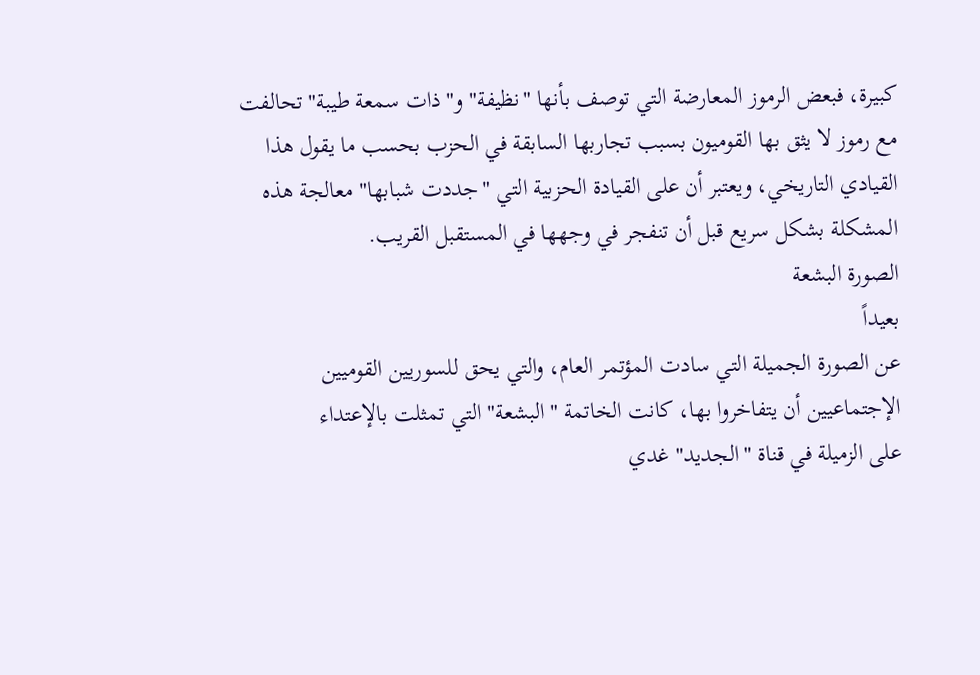كبيرة، فبعض الرموز المعارضة التي توصف بأنها "نظيفة" و"ذات سمعة طيبة" تحالفت مع رموز لا يثق بها القوميون بسبب تجاربها السابقة في الحزب بحسب ما يقول هذا القيادي التاريخي، ويعتبر أن على القيادة الحزبية التي "جددت شبابها" معالجة هذه المشكلة بشكل سريع قبل أن تنفجر في وجهها في المستقبل القريب.
الصورة البشعة
بعيداً
عن الصورة الجميلة التي سادت المؤتمر العام، والتي يحق للسوريين القوميين
الإجتماعيين أن يتفاخروا بها، كانت الخاتمة "البشعة" التي تمثلت بالإعتداء
على الزميلة في قناة "الجديد" غدي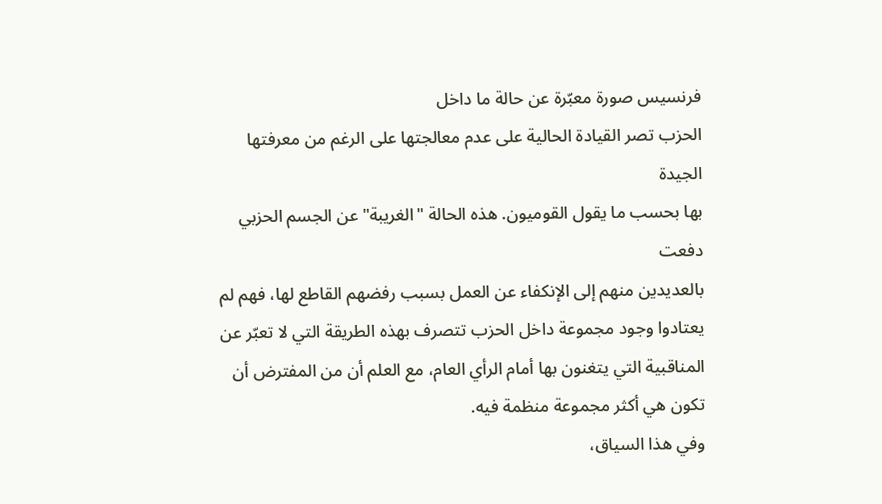فرنسيس صورة معبّرة عن حالة ما داخل
الحزب تصر القيادة الحالية على عدم معالجتها على الرغم من معرفتها الجيدة
بها بحسب ما يقول القوميون. هذه الحالة "الغريبة" عن الجسم الحزبي دفعت
بالعديدين منهم إلى الإنكفاء عن العمل بسبب رفضهم القاطع لها، فهم لم
يعتادوا وجود مجموعة داخل الحزب تتصرف بهذه الطريقة التي لا تعبّر عن
المناقبية التي يتغنون بها أمام الرأي العام، مع العلم أن من المفترض أن
تكون هي أكثر مجموعة منظمة فيه.
وفي هذا السياق،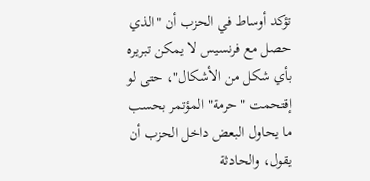تؤكد أوساط في الحزب أن "الذي حصل مع فرنسيس لا يمكن تبريره بأي شكل من الأشكال"، حتى لو إقتحمت "حرمة" المؤتمر بحسب ما يحاول البعض داخل الحزب أن يقول، والحادثة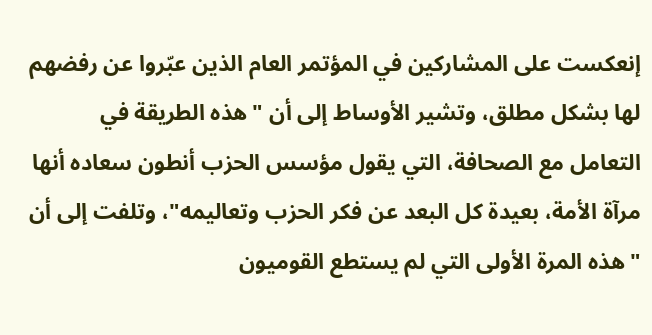إنعكست على المشاركين في المؤتمر العام الذين عبّروا عن رفضهم لها بشكل مطلق، وتشير الأوساط إلى أن "هذه الطريقة في التعامل مع الصحافة، التي يقول مؤسس الحزب أنطون سعاده أنها مرآة الأمة، بعيدة كل البعد عن فكر الحزب وتعاليمه"، وتلفت إلى أن "هذه المرة الأولى التي لم يستطع القوميون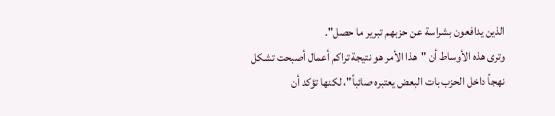الذين يدافعون بشراسة عن حزبهم تبرير ما حصل".
وترى هذه الأوساط أن "هذا الأمر هو نتيجة تراكم أعمال أصبحت تشكل نهجاً داخل الحزب بات البعض يعتبره صائباً"، لكنها تؤكد أن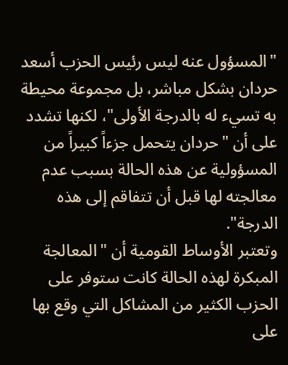"المسؤول عنه ليس رئيس الحزب أسعد حردان بشكل مباشر، بل مجموعة محيطة به تسيء له بالدرجة الأولى"، لكنها تشدد على أن "حردان يتحمل جزءاً كبيراً من المسؤولية عن هذه الحالة بسبب عدم معالجته لها قبل أن تتفاقم إلى هذه الدرجة".
وتعتبر الأوساط القومية أن "المعالجة المبكرة لهذه الحالة كانت ستوفر على الحزب الكثير من المشاكل التي وقع بها على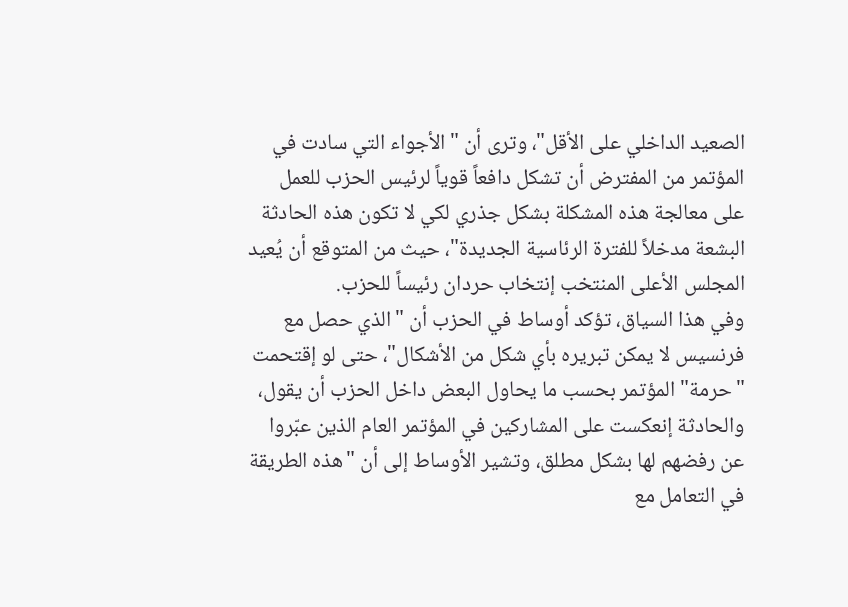الصعيد الداخلي على الأقل"، وترى أن "الأجواء التي سادت في المؤتمر من المفترض أن تشكل دافعاً قوياً لرئيس الحزب للعمل على معالجة هذه المشكلة بشكل جذري لكي لا تكون هذه الحادثة البشعة مدخلاً للفترة الرئاسية الجديدة"، حيث من المتوقع أن يُعيد المجلس الأعلى المنتخب إنتخاب حردان رئيساً للحزب.
وفي هذا السياق، تؤكد أوساط في الحزب أن "الذي حصل مع فرنسيس لا يمكن تبريره بأي شكل من الأشكال"، حتى لو إقتحمت "حرمة" المؤتمر بحسب ما يحاول البعض داخل الحزب أن يقول، والحادثة إنعكست على المشاركين في المؤتمر العام الذين عبّروا عن رفضهم لها بشكل مطلق، وتشير الأوساط إلى أن "هذه الطريقة في التعامل مع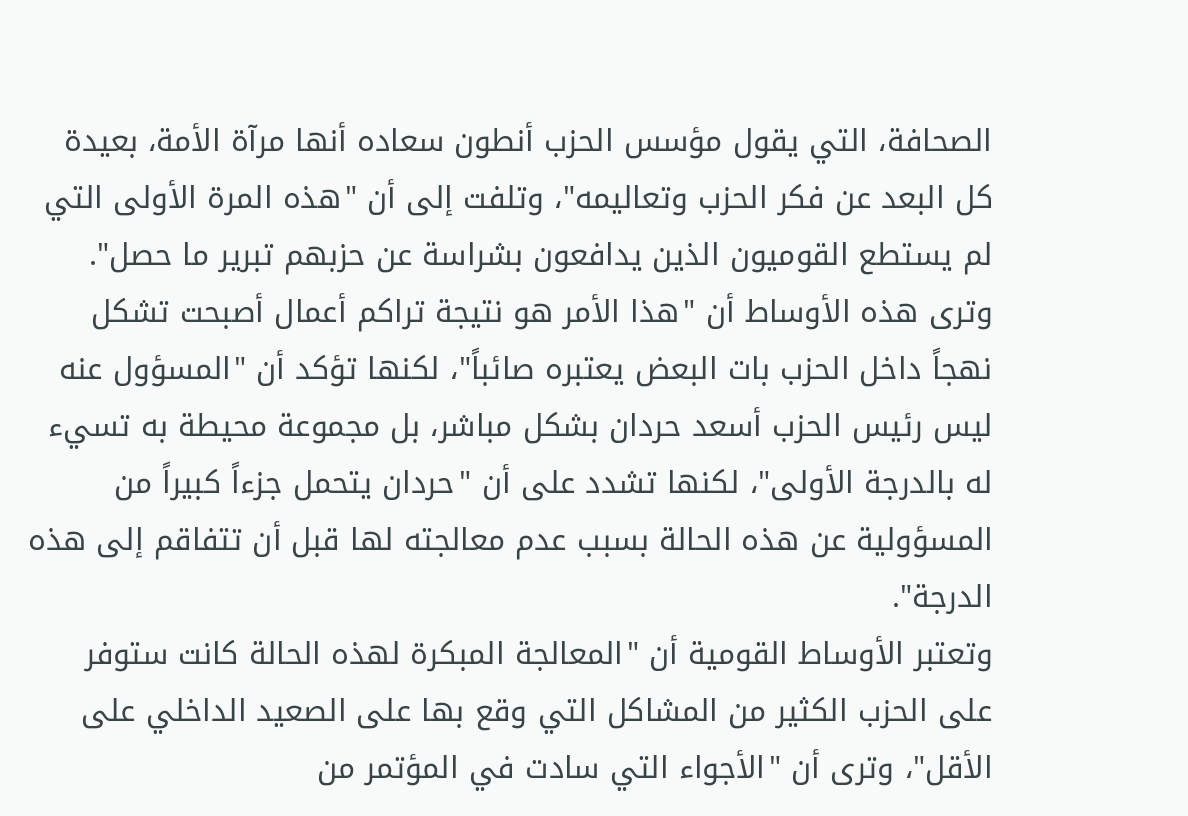الصحافة، التي يقول مؤسس الحزب أنطون سعاده أنها مرآة الأمة، بعيدة كل البعد عن فكر الحزب وتعاليمه"، وتلفت إلى أن "هذه المرة الأولى التي لم يستطع القوميون الذين يدافعون بشراسة عن حزبهم تبرير ما حصل".
وترى هذه الأوساط أن "هذا الأمر هو نتيجة تراكم أعمال أصبحت تشكل نهجاً داخل الحزب بات البعض يعتبره صائباً"، لكنها تؤكد أن "المسؤول عنه ليس رئيس الحزب أسعد حردان بشكل مباشر، بل مجموعة محيطة به تسيء له بالدرجة الأولى"، لكنها تشدد على أن "حردان يتحمل جزءاً كبيراً من المسؤولية عن هذه الحالة بسبب عدم معالجته لها قبل أن تتفاقم إلى هذه الدرجة".
وتعتبر الأوساط القومية أن "المعالجة المبكرة لهذه الحالة كانت ستوفر على الحزب الكثير من المشاكل التي وقع بها على الصعيد الداخلي على الأقل"، وترى أن "الأجواء التي سادت في المؤتمر من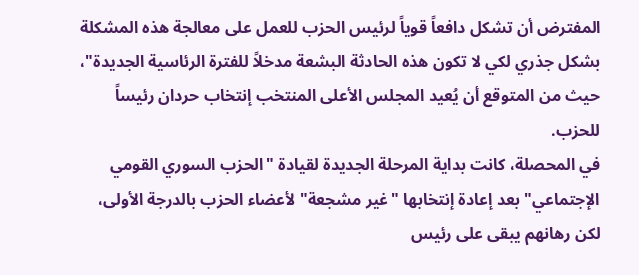المفترض أن تشكل دافعاً قوياً لرئيس الحزب للعمل على معالجة هذه المشكلة بشكل جذري لكي لا تكون هذه الحادثة البشعة مدخلاً للفترة الرئاسية الجديدة"، حيث من المتوقع أن يُعيد المجلس الأعلى المنتخب إنتخاب حردان رئيساً للحزب.
في المحصلة، كانت بداية المرحلة الجديدة لقيادة "الحزب السوري القومي
الإجتماعي" بعد إعادة إنتخابها "غير مشجعة" لأعضاء الحزب بالدرجة الأولى،
لكن رهانهم يبقى على رئيس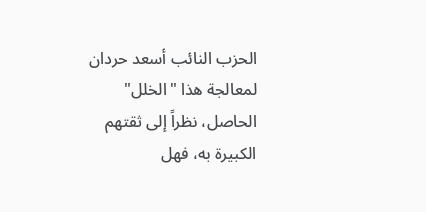الحزب النائب أسعد حردان لمعالجة هذا "الخلل"
الحاصل، نظراً إلى ثقتهم الكبيرة به، فهل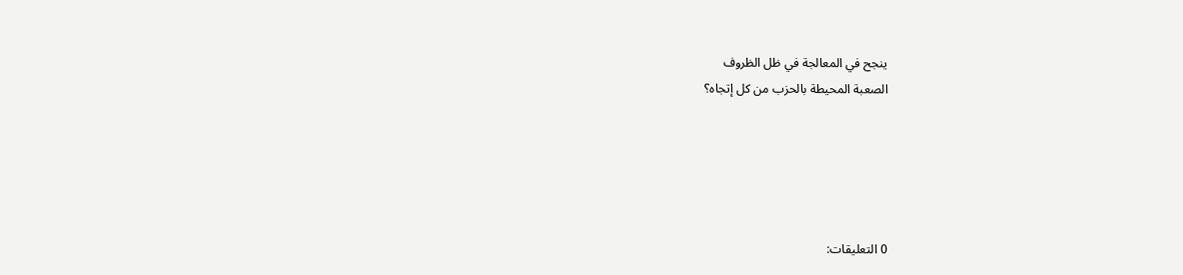ينجح في المعالجة في ظل الظروف
الصعبة المحيطة بالحزب من كل إتجاه؟





0 التعليقات: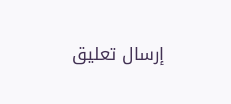إرسال تعليق